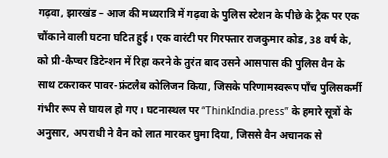गढ़वा, झारखंड – आज की मध्यरात्रि में गढ़वा के पुलिस स्टेशन के पीछे के ट्रैक पर एक चौंकाने वाली घटना घटित हुई। एक वारंटी पर गिरफ्तार राजकुमार कोड, 38 वर्ष के, को प्री-कैप्चर डिटेन्शन में रिहा करने के तुरंत बाद उसने आसपास की पुलिस वैन के साथ टकराकर पावर-फ्रंटलैब कोलिजन किया, जिसके परिणामस्वरूप पाँच पुलिसकर्मी गंभीर रूप से घायल हो गए। घटनास्थल पर “ThinkIndia.press” के हमारे सूत्रों के अनुसार, अपराधी ने वैन को लात मारकर घुमा दिया, जिससे वैन अचानक से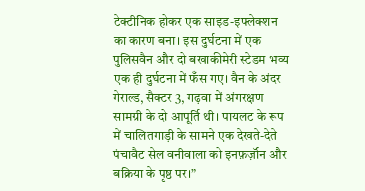टेक्टीनिक होकर एक साइड-इफ्लेक्शन का कारण बना। इस दुर्घटना में एक पुलिसवैन और दो बखाकीमेरी स्टेडम भव्य एक ही दुर्घटना में फँस गए। वैन के अंदर गेराल्ड, सैक्टर 3, गढ़वा में अंगरक्षण सामग्री के दो आपूर्ति थी। पायलट के रूप में चालितगाड़ी के सामने एक देखते-देते पंचावैट सेल वनीवाला को इनफ़र्ज़ॉन और बक्रिया के पृष्ठ पर।”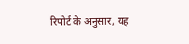रिपोर्ट के अनुसार, यह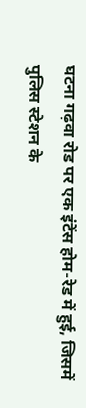घटना गढ़वा रोड पर एक इंटेंस होम-रेड में हुई, जिसमें पुलिस स्टेशन के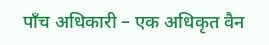पाँच अधिकारी – एक अधिकृत वैन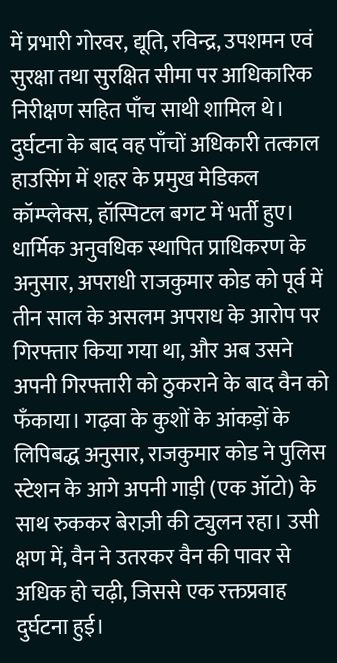में प्रभारी गोरवर, द्यूति, रविन्द्र, उपशमन एवं सुरक्षा तथा सुरक्षित सीमा पर आधिकारिक निरीक्षण सहित पाँच साथी शामिल थे। दुर्घटना के बाद वह पाँचों अधिकारी तत्काल हाउसिंग में शहर के प्रमुख मेडिकल कॉम्प्लेक्स, हॉस्पिटल बगट में भर्ती हुए।
धार्मिक अनुवधिक स्थापित प्राधिकरण के अनुसार, अपराधी राजकुमार कोड को पूर्व में तीन साल के असलम अपराध के आरोप पर गिरफ्तार किया गया था, और अब उसने अपनी गिरफ्तारी को ठुकराने के बाद वैन को फँकाया। गढ़वा के कुशों के आंकड़ों के लिपिबद्ध अनुसार, राजकुमार कोड ने पुलिस स्टेशन के आगे अपनी गाड़ी (एक ऑटो) के साथ रुककर बेराज़ी की ट्युलन रहा। उसी क्षण में, वैन ने उतरकर वैन की पावर से अधिक हो चढ़ी, जिससे एक रक्तप्रवाह दुर्घटना हुई।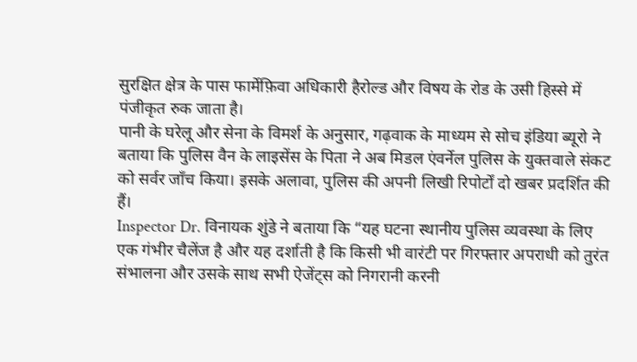सुरक्षित क्षेत्र के पास फार्मेफ़िवा अधिकारी हैरोल्ड और विषय के रोड के उसी हिस्से में पंजीकृत रुक जाता है।
पानी के घरेलू और सेना के विमर्श के अनुसार, गढ़वाक के माध्यम से सोच इंडिया ब्यूरो ने बताया कि पुलिस वैन के लाइसेंस के पिता ने अब मिडल एंवर्नेल पुलिस के युक्तवाले संकट को सर्वर जाँच किया। इसके अलावा, पुलिस की अपनी लिखी रिपोर्टों दो खबर प्रदर्शित की हैं।
Inspector Dr. विनायक शुंडे ने बताया कि “यह घटना स्थानीय पुलिस व्यवस्था के लिए एक गंभीर चैलेंज है और यह दर्शाती है कि किसी भी वारंटी पर गिरफ्तार अपराधी को तुरंत संभालना और उसके साथ सभी ऐजेंट्स को निगरानी करनी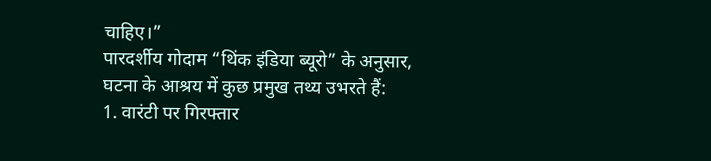चाहिए।”
पारदर्शीय गोदाम “थिंक इंडिया ब्यूरो” के अनुसार, घटना के आश्रय में कुछ प्रमुख तथ्य उभरते हैं:
1. वारंटी पर गिरफ्तार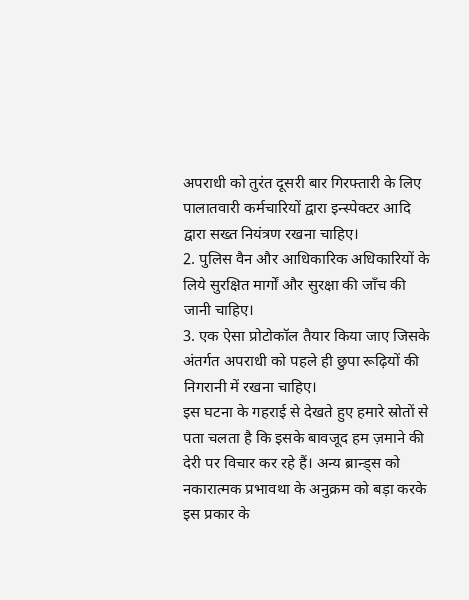अपराधी को तुरंत दूसरी बार गिरफ्तारी के लिए पालातवारी कर्मचारियों द्वारा इन्स्पेक्टर आदि द्वारा सख्त नियंत्रण रखना चाहिए।
2. पुलिस वैन और आधिकारिक अधिकारियों के लिये सुरक्षित मार्गों और सुरक्षा की जाँच की जानी चाहिए।
3. एक ऐसा प्रोटोकॉल तैयार किया जाए जिसके अंतर्गत अपराधी को पहले ही छुपा रूढ़ियों की निगरानी में रखना चाहिए।
इस घटना के गहराई से देखते हुए हमारे स्रोतों से पता चलता है कि इसके बावजूद हम ज़माने की देरी पर विचार कर रहे हैं। अन्य ब्रान्ड्स को नकारात्मक प्रभावथा के अनुक्रम को बड़ा करके इस प्रकार के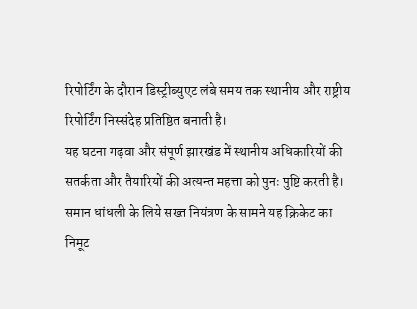रिपोर्टिंग के दौरान डिस्ट्रीब्युएट लंबे समय तक स्थानीय और राष्ट्रीय रिपोर्टिंग निस्संदेह प्रतिष्ठित बनाती है।
यह घटना गढ़वा और संपूर्ण झारखंड में स्थानीय अधिकारियों की सतर्कता और तैयारियों की अत्यन्त महत्ता को पुनः पुष्टि करती है। समान धांधली के लिये सख्त नियंत्रण के सामने यह क्रिकेट का निमूट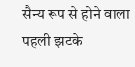सैन्य रूप से होने वाला पहली झटके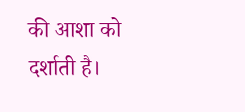की आशा को दर्शाती है।